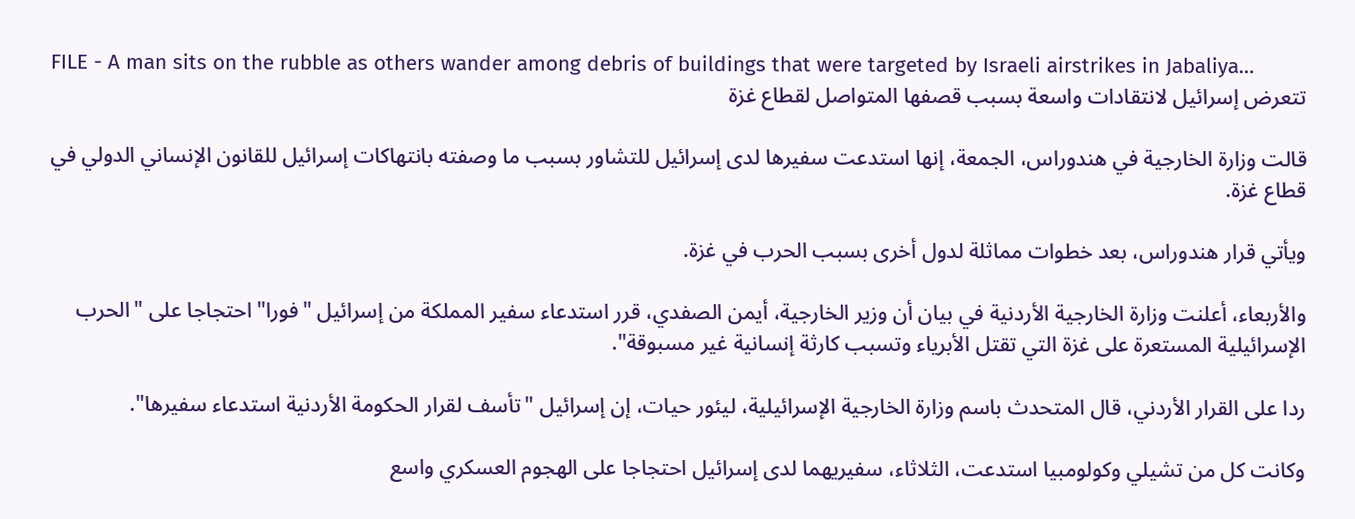FILE - A man sits on the rubble as others wander among debris of buildings that were targeted by Israeli airstrikes in Jabaliya…
تتعرض إسرائيل لانتقادات واسعة بسبب قصفها المتواصل لقطاع غزة

قالت وزارة الخارجية في هندوراس، الجمعة، إنها استدعت سفيرها لدى إسرائيل للتشاور بسبب ما وصفته بانتهاكات إسرائيل للقانون الإنساني الدولي في قطاع غزة.

ويأتي قرار هندوراس، بعد خطوات مماثلة لدول أخرى بسبب الحرب في غزة.

والأربعاء، أعلنت وزارة الخارجية الأردنية في بيان أن وزير الخارجية، أيمن الصفدي، قرر استدعاء سفير المملكة من إسرائيل "فورا" احتجاجا على "الحرب الإسرائيلية المستعرة على غزة التي تقتل الأبرياء وتسبب كارثة إنسانية غير مسبوقة".

ردا على القرار الأردني، قال المتحدث باسم وزارة الخارجية الإسرائيلية، ليئور حيات، إن إسرائيل "تأسف لقرار الحكومة الأردنية استدعاء سفيرها".

وكانت كل من تشيلي وكولومبيا استدعت، الثلاثاء، سفيريهما لدى إسرائيل احتجاجا على الهجوم العسكري واسع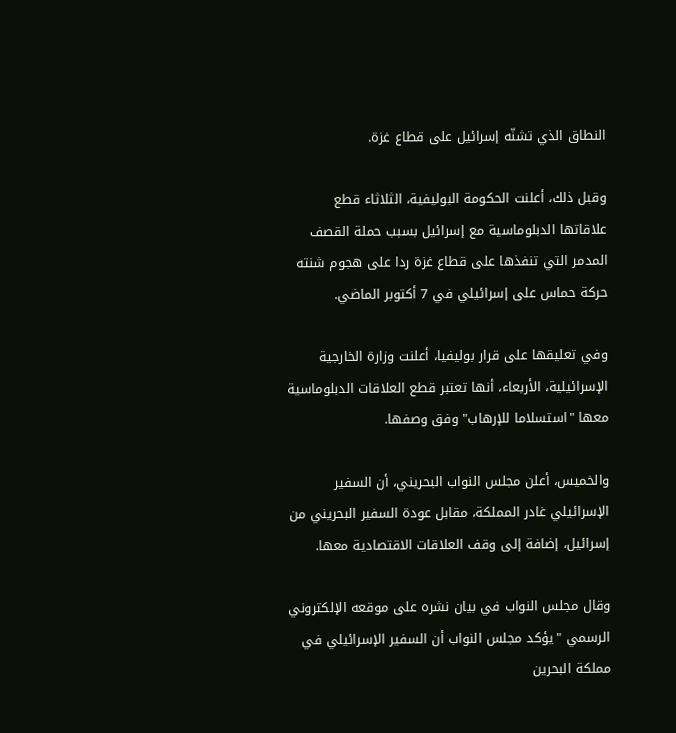النطاق الذي تشنّه إسرائيل على قطاع غزة.

وقبل ذلك، أعلنت الحكومة البوليفية، الثلاثاء قطع علاقاتها الدبلوماسية مع إسرائيل بسبب حملة القصف المدمر التي تنفذها على قطاع غزة ردا على هجوم شنته حركة حماس على إسرائيلي في 7 أكتوبر الماضي.

وفي تعليقها على قرار بوليفيا، أعلنت وزارة الخارجية الإسرائيلية، الأربعاء، أنها تعتبر قطع العلاقات الدبلوماسية معها "استسلاما للإرهاب" وفق وصفها.

والخميس، أعلن مجلس النواب البحريني، أن السفير الإسرائيلي غادر المملكة، مقابل عودة السفير البحريني من إسرائيل، إضافة إلى وقف العلاقات الاقتصادية معها.

وقال مجلس النواب في بيان نشره على موقعه الإلكتروني الرسمي "يؤكد مجلس النواب أن السفير الإسرائيلي في مملكة البحرين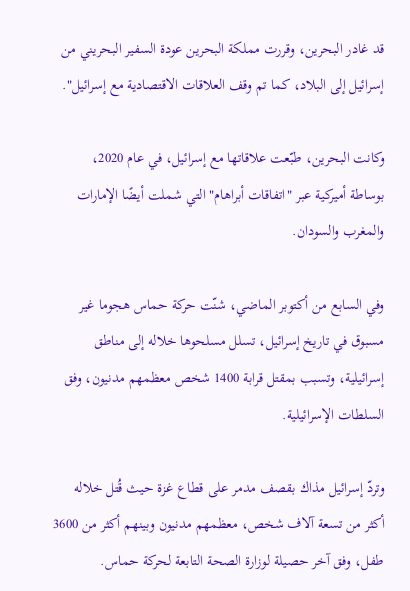قد غادر البحرين، وقررت مملكة البحرين عودة السفير البحريني من إسرائيل إلى البلاد، كما تم وقف العلاقات الاقتصادية مع إسرائيل".

وكانت البحرين، طبّعت علاقاتها مع إسرائيل، في عام 2020،  بوساطة أميركية عبر "اتفاقات أبراهام" التي شملت أيضًا الإمارات والمغرب والسودان.

وفي السابع من أكتوبر الماضي، شنّت حركة حماس هجوما غير مسبوق في تاريخ إسرائيل، تسلل مسلحوها خلاله إلى مناطق إسرائيلية، وتسبب بمقتل قرابة 1400 شخص معظمهم مدنيون، وفق السلطات الإسرائيلية.

وتردّ إسرائيل مذاك بقصف مدمر على قطاع غزة حيث قُتل خلاله أكثر من تسعة آلاف شخص، معظمهم مدنيون وبينهم أكثر من 3600 طفل، وفق آخر حصيلة لوزارة الصحة التابعة لحركة حماس.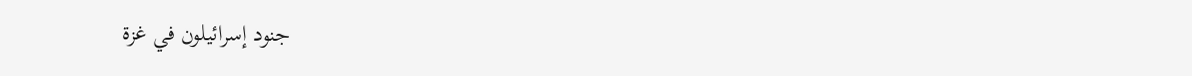جنود إسرائيلون في غزة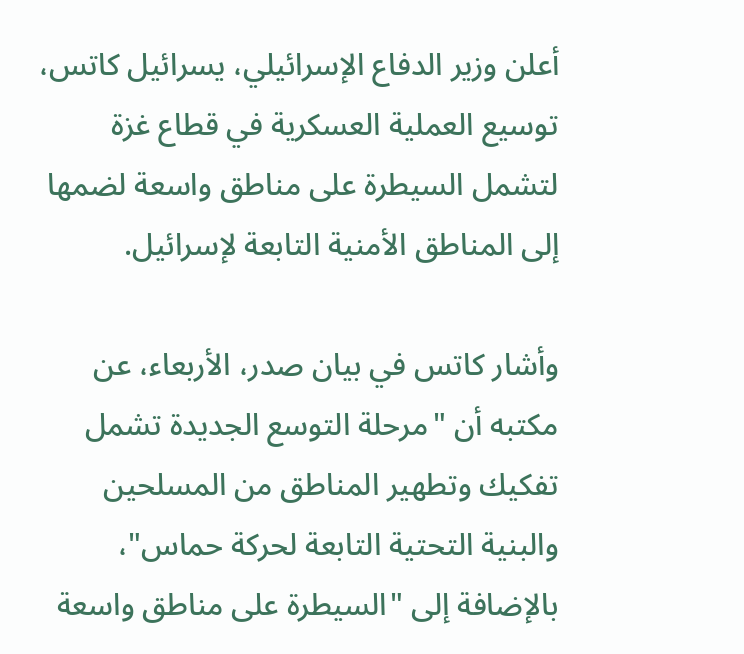أعلن وزير الدفاع الإسرائيلي، يسرائيل كاتس، توسيع العملية العسكرية في قطاع غزة لتشمل السيطرة على مناطق واسعة لضمها إلى المناطق الأمنية التابعة لإسرائيل.

وأشار كاتس في بيان صدر، الأربعاء، عن مكتبه أن "مرحلة التوسع الجديدة تشمل تفكيك وتطهير المناطق من المسلحين والبنية التحتية التابعة لحركة حماس"، بالإضافة إلى "السيطرة على مناطق واسعة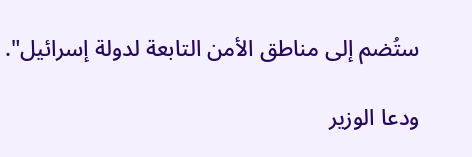ستُضم إلى مناطق الأمن التابعة لدولة إسرائيل".

ودعا الوزير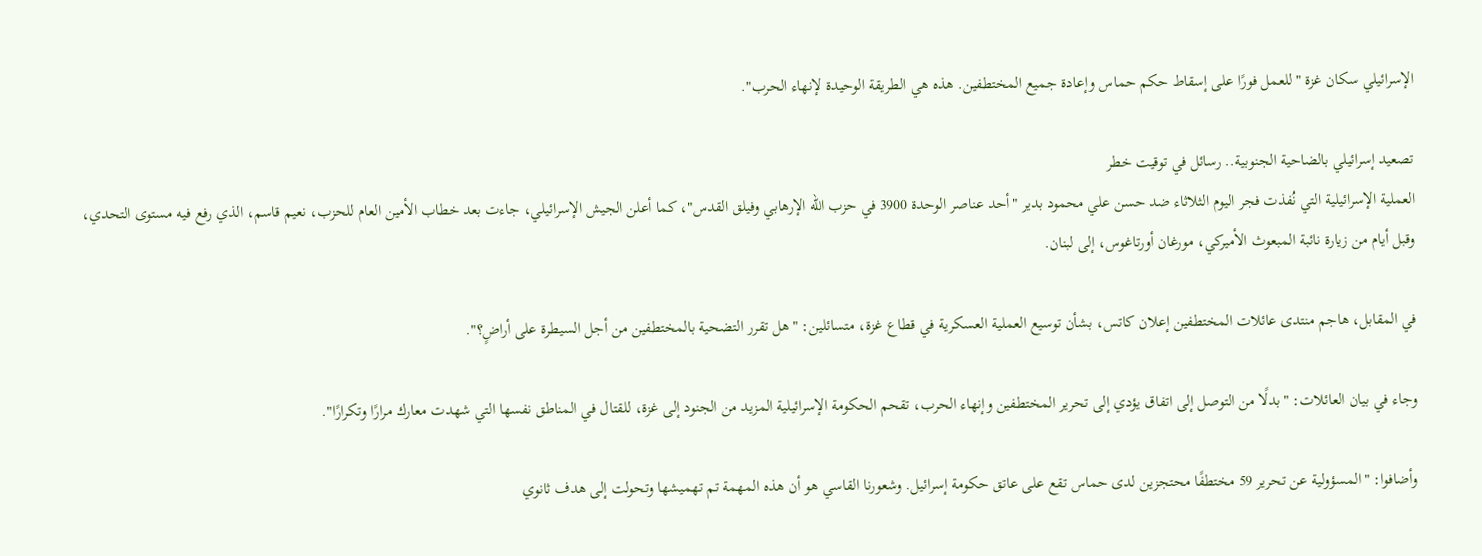الإسرائيلي سكان غزة "للعمل فورًا على إسقاط حكم حماس وإعادة جميع المختطفين. هذه هي الطريقة الوحيدة لإنهاء الحرب".

تصعيد إسرائيلي بالضاحية الجنوبية.. رسائل في توقيت خطر
العملية الإسرائيلية التي نُفذت فجر اليوم الثلاثاء ضد حسن علي محمود بدير "أحد عناصر الوحدة 3900 في حزب الله الإرهابي وفيلق القدس"، كما أعلن الجيش الإسرائيلي، جاءت بعد خطاب الأمين العام للحزب، نعيم قاسم، الذي رفع فيه مستوى التحدي، وقبل أيام من زيارة نائبة المبعوث الأميركي، مورغان أورتاغوس، إلى لبنان.

في المقابل، هاجم منتدى عائلات المختطفين إعلان كاتس، بشأن توسيع العملية العسكرية في قطاع غزة، متسائلين: "هل تقرر التضحية بالمختطفين من أجل السيطرة على أراضٍ؟".

وجاء في بيان العائلات: "بدلًا من التوصل إلى اتفاق يؤدي إلى تحرير المختطفين وإنهاء الحرب، تقحم الحكومة الإسرائيلية المزيد من الجنود إلى غزة، للقتال في المناطق نفسها التي شهدت معارك مرارًا وتكرارًا".

وأضافوا: "المسؤولية عن تحرير 59 مختطفًا محتجزين لدى حماس تقع على عاتق حكومة إسرائيل. وشعورنا القاسي هو أن هذه المهمة تم تهميشها وتحولت إلى هدف ثانوي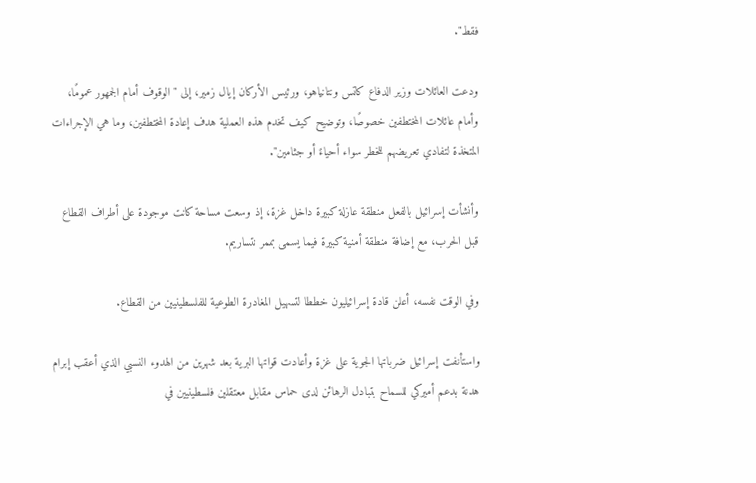فقط".

ودعت العائلات وزير الدفاع كاتس ونتانياهو، ورئيس الأركان إيال زمير، إلى "الوقوف أمام الجمهور عمومًا، وأمام عائلات المختطفين خصوصًا، وتوضيح كيف تخدم هذه العملية هدف إعادة المختطفين، وما هي الإجراءات المتخذة لتفادي تعريضهم للخطر سواء أحياءً أو جثامين".

وأنشأت إسرائيل بالفعل منطقة عازلة كبيرة داخل غزة، إذ وسعت مساحة كانت موجودة على أطراف القطاع قبل الحرب، مع إضافة منطقة أمنية كبيرة فيما يسمى بممر نتساريم.

وفي الوقت نفسه، أعلن قادة إسرائيليون خططا لتسهيل المغادرة الطوعية للفلسطينيين من القطاع.

واستأنفت إسرائيل ضرباتها الجوية على غزة وأعادت قواتها البرية بعد شهرين من الهدوء النسبي الذي أعقب إبرام هدنة بدعم أميركي للسماح بتبادل الرهائن لدى حماس مقابل معتقلين فلسطينيين في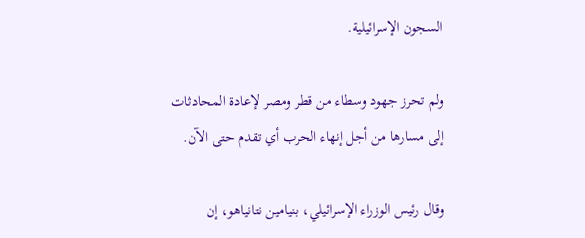السجون الإسرائيلية.

ولم تحرز جهود وسطاء من قطر ومصر لإعادة المحادثات إلى مسارها من أجل إنهاء الحرب أي تقدم حتى الآن.

وقال رئيس الوزراء الإسرائيلي، بنيامين نتانياهو، إن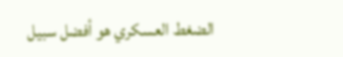الضغط العسكري هو أفضل سبيل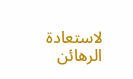لاستعادة الرهائن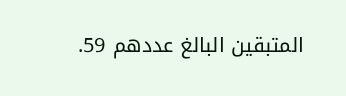المتبقين البالغ عددهم 59.